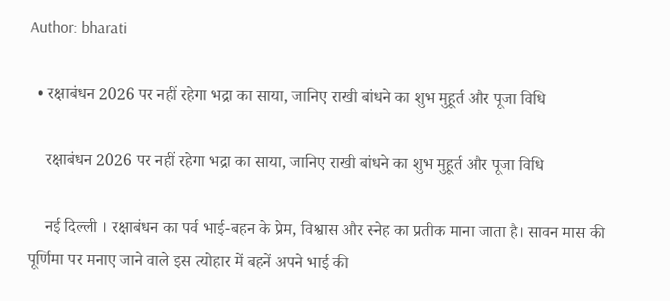Author: bharati

  • रक्षाबंधन 2026 पर नहीं रहेगा भद्रा का साया, जानिए राखी बांधने का शुभ मुहूर्त और पूजा विधि

    रक्षाबंधन 2026 पर नहीं रहेगा भद्रा का साया, जानिए राखी बांधने का शुभ मुहूर्त और पूजा विधि

    नई दिल्ली । रक्षाबंधन का पर्व भाई-बहन के प्रेम, विश्वास और स्नेह का प्रतीक माना जाता है। सावन मास की पूर्णिमा पर मनाए जाने वाले इस त्योहार में बहनें अपने भाई की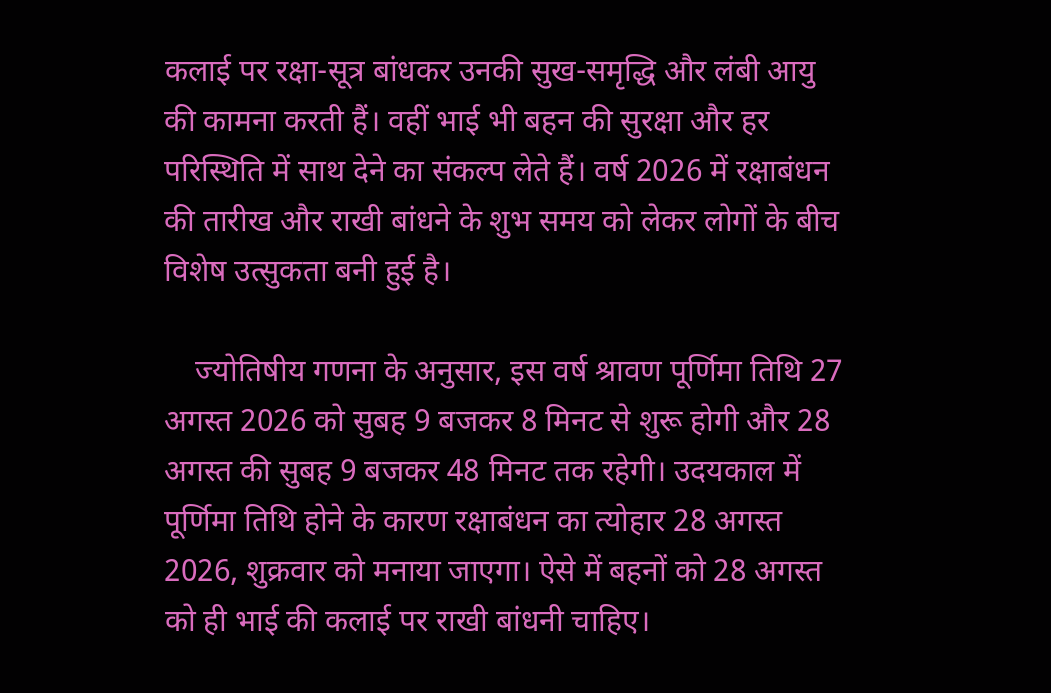कलाई पर रक्षा-सूत्र बांधकर उनकी सुख-समृद्धि और लंबी आयु की कामना करती हैं। वहीं भाई भी बहन की सुरक्षा और हर परिस्थिति में साथ देने का संकल्प लेते हैं। वर्ष 2026 में रक्षाबंधन की तारीख और राखी बांधने के शुभ समय को लेकर लोगों के बीच विशेष उत्सुकता बनी हुई है।

    ज्योतिषीय गणना के अनुसार, इस वर्ष श्रावण पूर्णिमा तिथि 27 अगस्त 2026 को सुबह 9 बजकर 8 मिनट से शुरू होगी और 28 अगस्त की सुबह 9 बजकर 48 मिनट तक रहेगी। उदयकाल में पूर्णिमा तिथि होने के कारण रक्षाबंधन का त्योहार 28 अगस्त 2026, शुक्रवार को मनाया जाएगा। ऐसे में बहनों को 28 अगस्त को ही भाई की कलाई पर राखी बांधनी चाहिए।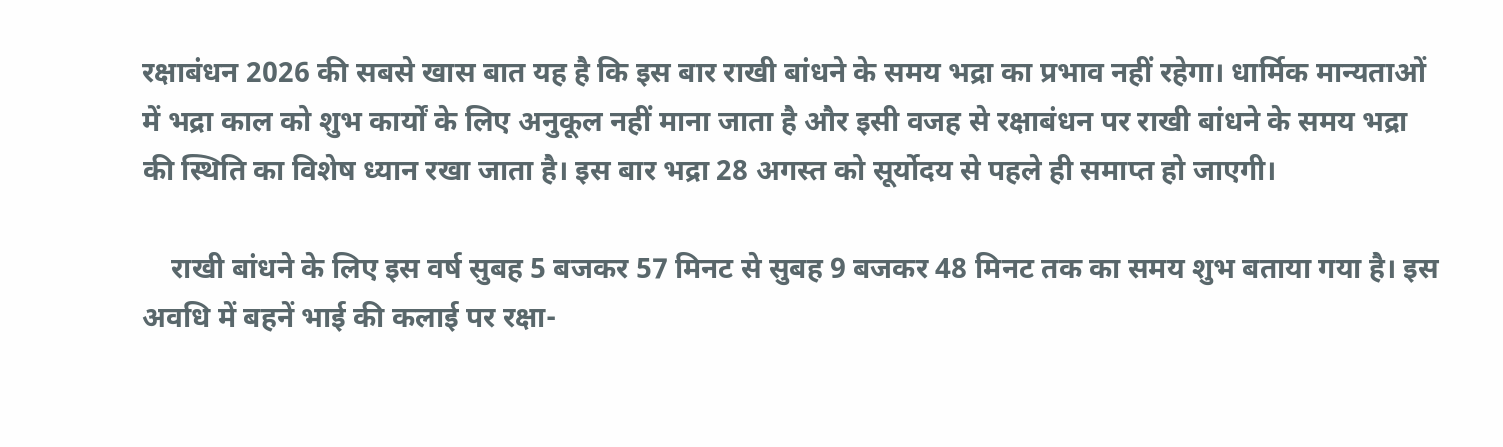रक्षाबंधन 2026 की सबसे खास बात यह है कि इस बार राखी बांधने के समय भद्रा का प्रभाव नहीं रहेगा। धार्मिक मान्यताओं में भद्रा काल को शुभ कार्यों के लिए अनुकूल नहीं माना जाता है और इसी वजह से रक्षाबंधन पर राखी बांधने के समय भद्रा की स्थिति का विशेष ध्यान रखा जाता है। इस बार भद्रा 28 अगस्त को सूर्योदय से पहले ही समाप्त हो जाएगी।

    राखी बांधने के लिए इस वर्ष सुबह 5 बजकर 57 मिनट से सुबह 9 बजकर 48 मिनट तक का समय शुभ बताया गया है। इस अवधि में बहनें भाई की कलाई पर रक्षा-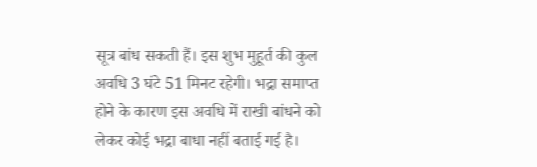सूत्र बांध सकती हैं। इस शुभ मुहूर्त की कुल अवधि 3 घंटे 51 मिनट रहेगी। भद्रा समाप्त होने के कारण इस अवधि में राखी बांधने को लेकर कोई भद्रा बाधा नहीं बताई गई है।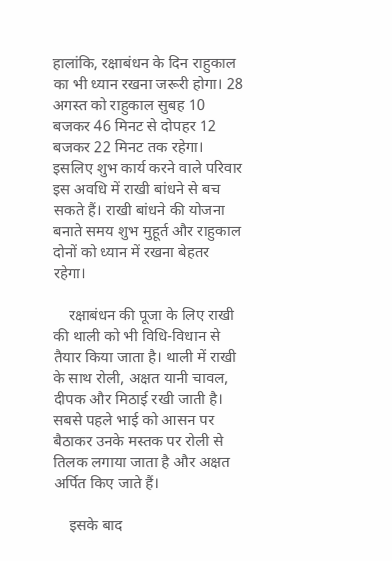हालांकि, रक्षाबंधन के दिन राहुकाल का भी ध्यान रखना जरूरी होगा। 28 अगस्त को राहुकाल सुबह 10 बजकर 46 मिनट से दोपहर 12 बजकर 22 मिनट तक रहेगा। इसलिए शुभ कार्य करने वाले परिवार इस अवधि में राखी बांधने से बच सकते हैं। राखी बांधने की योजना बनाते समय शुभ मुहूर्त और राहुकाल दोनों को ध्यान में रखना बेहतर रहेगा।

    रक्षाबंधन की पूजा के लिए राखी की थाली को भी विधि-विधान से तैयार किया जाता है। थाली में राखी के साथ रोली, अक्षत यानी चावल, दीपक और मिठाई रखी जाती है। सबसे पहले भाई को आसन पर बैठाकर उनके मस्तक पर रोली से तिलक लगाया जाता है और अक्षत अर्पित किए जाते हैं।

    इसके बाद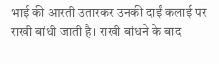भाई की आरती उतारकर उनकी दाईं कलाई पर राखी बांधी जाती है। राखी बांधने के बाद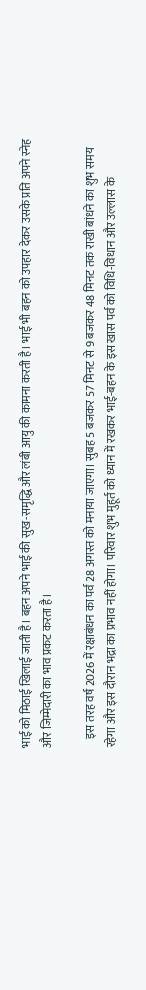भाई को मिठाई खिलाई जाती है। बहन अपने भाई की सुख-समृद्धि और लंबी आयु की कामना करती है। भाई भी बहन को उपहार देकर उसके प्रति अपने स्नेह और जिम्मेदारी का भाव प्रकट करता है।

    इस तरह वर्ष 2026 में रक्षाबंधन का पर्व 28 अगस्त को मनाया जाएगा। सुबह 5 बजकर 57 मिनट से 9 बजकर 48 मिनट तक राखी बांधने का शुभ समय रहेगा और इस दौरान भद्रा का प्रभाव नहीं होगा। परिवार शुभ मुहूर्त को ध्यान में रखकर भाई-बहन के इस खास पर्व को विधि-विधान और उल्लास के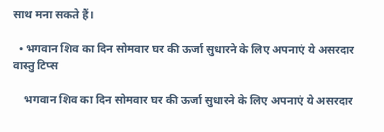साथ मना सकते हैं।

  • भगवान शिव का दिन सोमवार घर की ऊर्जा सुधारने के लिए अपनाएं ये असरदार वास्तु टिप्स

    भगवान शिव का दिन सोमवार घर की ऊर्जा सुधारने के लिए अपनाएं ये असरदार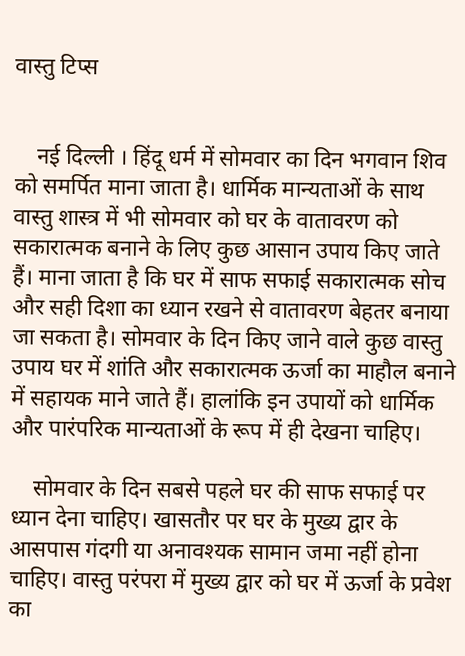वास्तु टिप्स


    नई दिल्ली । हिंदू धर्म में सोमवार का दिन भगवान शिव को समर्पित माना जाता है। धार्मिक मान्यताओं के साथ वास्तु शास्त्र में भी सोमवार को घर के वातावरण को सकारात्मक बनाने के लिए कुछ आसान उपाय किए जाते हैं। माना जाता है कि घर में साफ सफाई सकारात्मक सोच और सही दिशा का ध्यान रखने से वातावरण बेहतर बनाया जा सकता है। सोमवार के दिन किए जाने वाले कुछ वास्तु उपाय घर में शांति और सकारात्मक ऊर्जा का माहौल बनाने में सहायक माने जाते हैं। हालांकि इन उपायों को धार्मिक और पारंपरिक मान्यताओं के रूप में ही देखना चाहिए।

    सोमवार के दिन सबसे पहले घर की साफ सफाई पर ध्यान देना चाहिए। खासतौर पर घर के मुख्य द्वार के आसपास गंदगी या अनावश्यक सामान जमा नहीं होना चाहिए। वास्तु परंपरा में मुख्य द्वार को घर में ऊर्जा के प्रवेश का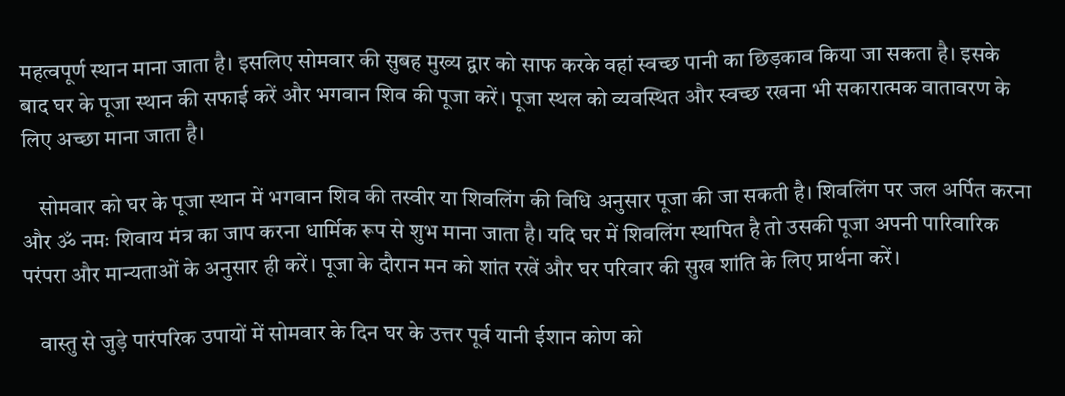महत्वपूर्ण स्थान माना जाता है। इसलिए सोमवार की सुबह मुख्य द्वार को साफ करके वहां स्वच्छ पानी का छिड़काव किया जा सकता है। इसके बाद घर के पूजा स्थान की सफाई करें और भगवान शिव की पूजा करें। पूजा स्थल को व्यवस्थित और स्वच्छ रखना भी सकारात्मक वातावरण के लिए अच्छा माना जाता है।

    सोमवार को घर के पूजा स्थान में भगवान शिव की तस्वीर या शिवलिंग की विधि अनुसार पूजा की जा सकती है। शिवलिंग पर जल अर्पित करना और ॐ नमः शिवाय मंत्र का जाप करना धार्मिक रूप से शुभ माना जाता है। यदि घर में शिवलिंग स्थापित है तो उसकी पूजा अपनी पारिवारिक परंपरा और मान्यताओं के अनुसार ही करें। पूजा के दौरान मन को शांत रखें और घर परिवार की सुख शांति के लिए प्रार्थना करें।

    वास्तु से जुड़े पारंपरिक उपायों में सोमवार के दिन घर के उत्तर पूर्व यानी ईशान कोण को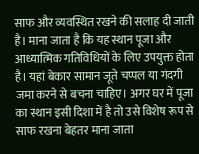साफ और व्यवस्थित रखने की सलाह दी जाती है। माना जाता है कि यह स्थान पूजा और आध्यात्मिक गतिविधियों के लिए उपयुक्त होता है। यहां बेकार सामान जूते चप्पल या गंदगी जमा करने से बचना चाहिए। अगर घर में पूजा का स्थान इसी दिशा में है तो उसे विशेष रूप से साफ रखना बेहतर माना जाता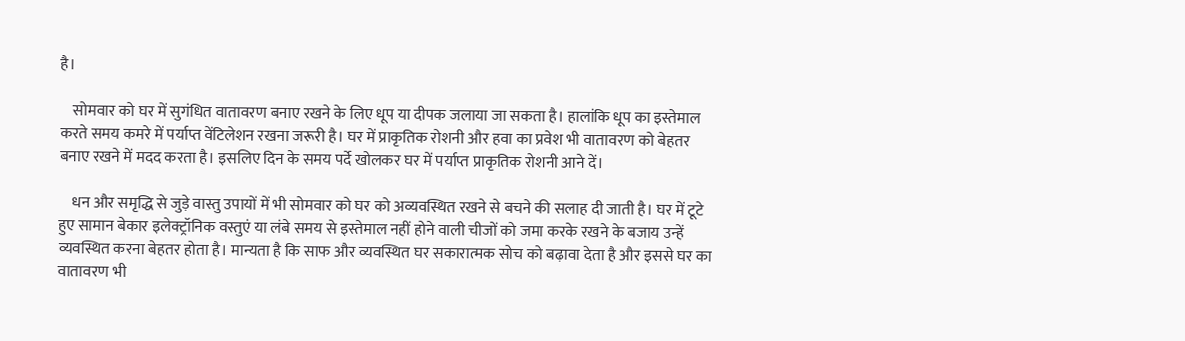है।

    सोमवार को घर में सुगंधित वातावरण बनाए रखने के लिए धूप या दीपक जलाया जा सकता है। हालांकि धूप का इस्तेमाल करते समय कमरे में पर्याप्त वेंटिलेशन रखना जरूरी है। घर में प्राकृतिक रोशनी और हवा का प्रवेश भी वातावरण को बेहतर बनाए रखने में मदद करता है। इसलिए दिन के समय पर्दे खोलकर घर में पर्याप्त प्राकृतिक रोशनी आने दें।

    धन और समृद्धि से जुड़े वास्तु उपायों में भी सोमवार को घर को अव्यवस्थित रखने से बचने की सलाह दी जाती है। घर में टूटे हुए सामान बेकार इलेक्ट्रॉनिक वस्तुएं या लंबे समय से इस्तेमाल नहीं होने वाली चीजों को जमा करके रखने के बजाय उन्हें व्यवस्थित करना बेहतर होता है। मान्यता है कि साफ और व्यवस्थित घर सकारात्मक सोच को बढ़ावा देता है और इससे घर का वातावरण भी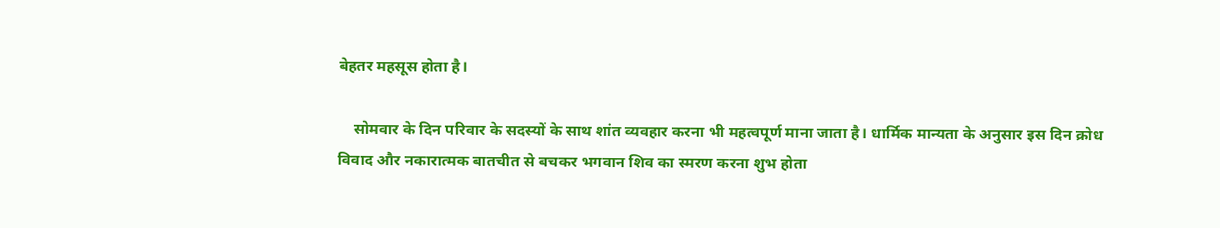बेहतर महसूस होता है।

    सोमवार के दिन परिवार के सदस्यों के साथ शांत व्यवहार करना भी महत्वपूर्ण माना जाता है। धार्मिक मान्यता के अनुसार इस दिन क्रोध विवाद और नकारात्मक बातचीत से बचकर भगवान शिव का स्मरण करना शुभ होता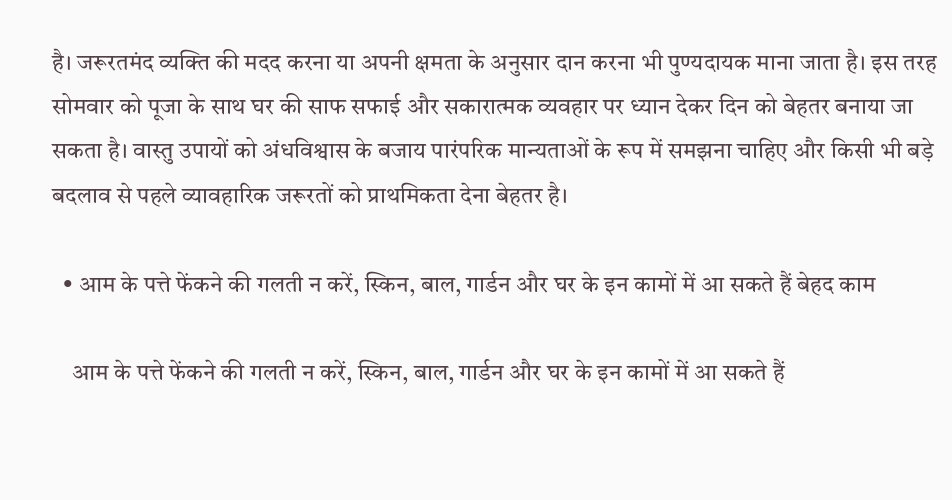है। जरूरतमंद व्यक्ति की मदद करना या अपनी क्षमता के अनुसार दान करना भी पुण्यदायक माना जाता है। इस तरह सोमवार को पूजा के साथ घर की साफ सफाई और सकारात्मक व्यवहार पर ध्यान देकर दिन को बेहतर बनाया जा सकता है। वास्तु उपायों को अंधविश्वास के बजाय पारंपरिक मान्यताओं के रूप में समझना चाहिए और किसी भी बड़े बदलाव से पहले व्यावहारिक जरूरतों को प्राथमिकता देना बेहतर है।

  • आम के पत्ते फेंकने की गलती न करें, स्किन, बाल, गार्डन और घर के इन कामों में आ सकते हैं बेहद काम

    आम के पत्ते फेंकने की गलती न करें, स्किन, बाल, गार्डन और घर के इन कामों में आ सकते हैं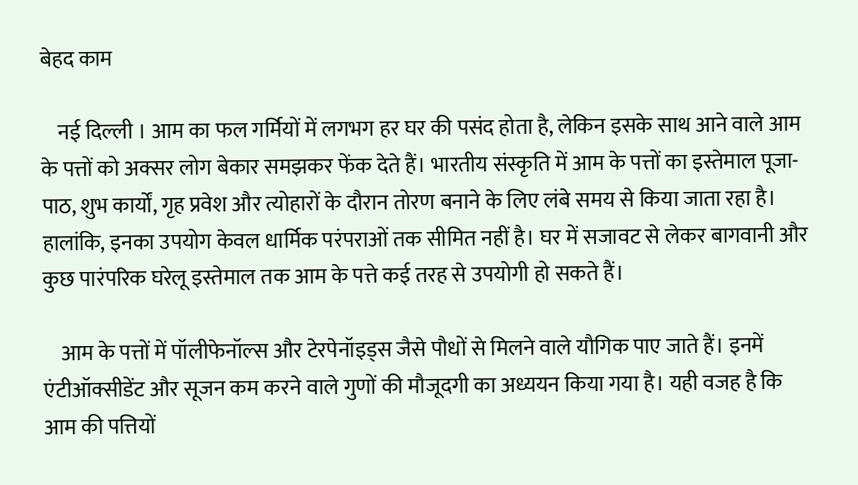बेहद काम

    नई दिल्ली । आम का फल गर्मियों में लगभग हर घर की पसंद होता है, लेकिन इसके साथ आने वाले आम के पत्तों को अक्सर लोग बेकार समझकर फेंक देते हैं। भारतीय संस्कृति में आम के पत्तों का इस्तेमाल पूजा-पाठ, शुभ कार्यों, गृह प्रवेश और त्योहारों के दौरान तोरण बनाने के लिए लंबे समय से किया जाता रहा है। हालांकि, इनका उपयोग केवल धार्मिक परंपराओं तक सीमित नहीं है। घर में सजावट से लेकर बागवानी और कुछ पारंपरिक घरेलू इस्तेमाल तक आम के पत्ते कई तरह से उपयोगी हो सकते हैं।

    आम के पत्तों में पॉलीफेनॉल्स और टेरपेनॉइड्स जैसे पौधों से मिलने वाले यौगिक पाए जाते हैं। इनमें एंटीऑक्सीडेंट और सूजन कम करने वाले गुणों की मौजूदगी का अध्ययन किया गया है। यही वजह है कि आम की पत्तियों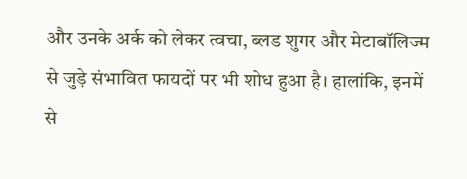और उनके अर्क को लेकर त्वचा, ब्लड शुगर और मेटाबॉलिज्म से जुड़े संभावित फायदों पर भी शोध हुआ है। हालांकि, इनमें से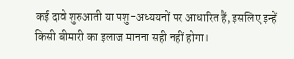कई दावे शुरुआती या पशु-अध्ययनों पर आधारित हैं, इसलिए इन्हें किसी बीमारी का इलाज मानना सही नहीं होगा।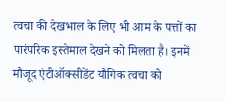त्वचा की देखभाल के लिए भी आम के पत्तों का पारंपरिक इस्तेमाल देखने को मिलता है। इनमें मौजूद एंटीऑक्सीडेंट यौगिक त्वचा को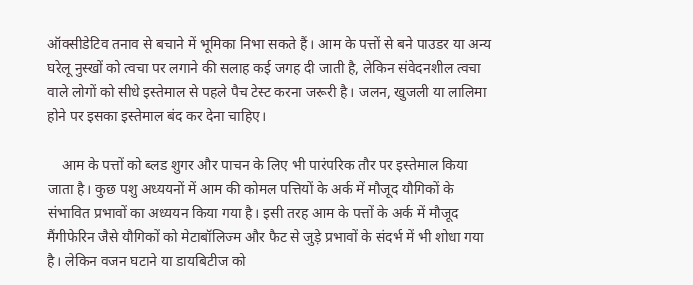ऑक्सीडेटिव तनाव से बचाने में भूमिका निभा सकते हैं। आम के पत्तों से बने पाउडर या अन्य घरेलू नुस्खों को त्वचा पर लगाने की सलाह कई जगह दी जाती है, लेकिन संवेदनशील त्वचा वाले लोगों को सीधे इस्तेमाल से पहले पैच टेस्ट करना जरूरी है। जलन, खुजली या लालिमा होने पर इसका इस्तेमाल बंद कर देना चाहिए।

    आम के पत्तों को ब्लड शुगर और पाचन के लिए भी पारंपरिक तौर पर इस्तेमाल किया जाता है। कुछ पशु अध्ययनों में आम की कोमल पत्तियों के अर्क में मौजूद यौगिकों के संभावित प्रभावों का अध्ययन किया गया है। इसी तरह आम के पत्तों के अर्क में मौजूद मैंगीफेरिन जैसे यौगिकों को मेटाबॉलिज्म और फैट से जुड़े प्रभावों के संदर्भ में भी शोधा गया है। लेकिन वजन घटाने या डायबिटीज को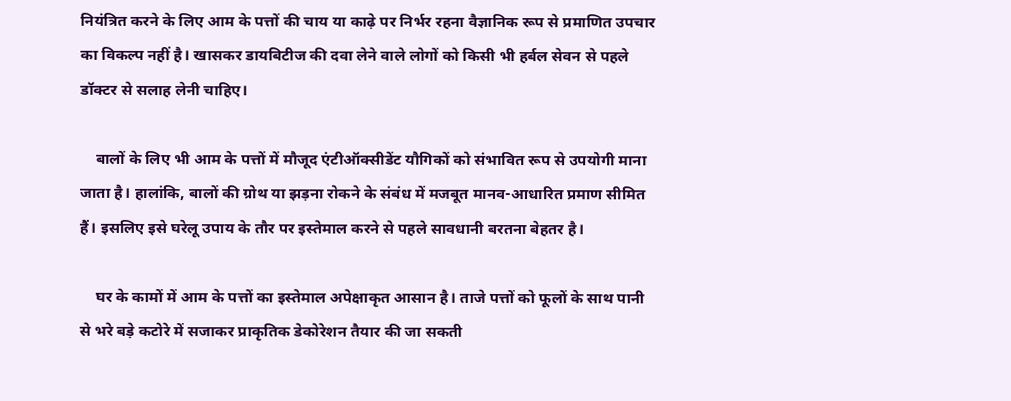नियंत्रित करने के लिए आम के पत्तों की चाय या काढ़े पर निर्भर रहना वैज्ञानिक रूप से प्रमाणित उपचार का विकल्प नहीं है। खासकर डायबिटीज की दवा लेने वाले लोगों को किसी भी हर्बल सेवन से पहले डॉक्टर से सलाह लेनी चाहिए।

    बालों के लिए भी आम के पत्तों में मौजूद एंटीऑक्सीडेंट यौगिकों को संभावित रूप से उपयोगी माना जाता है। हालांकि, बालों की ग्रोथ या झड़ना रोकने के संबंध में मजबूत मानव-आधारित प्रमाण सीमित हैं। इसलिए इसे घरेलू उपाय के तौर पर इस्तेमाल करने से पहले सावधानी बरतना बेहतर है।

    घर के कामों में आम के पत्तों का इस्तेमाल अपेक्षाकृत आसान है। ताजे पत्तों को फूलों के साथ पानी से भरे बड़े कटोरे में सजाकर प्राकृतिक डेकोरेशन तैयार की जा सकती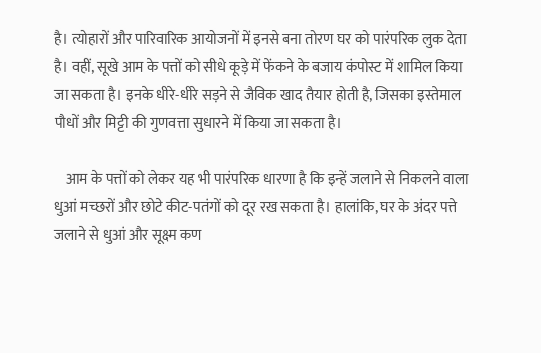है। त्योहारों और पारिवारिक आयोजनों में इनसे बना तोरण घर को पारंपरिक लुक देता है। वहीं, सूखे आम के पत्तों को सीधे कूड़े में फेंकने के बजाय कंपोस्ट में शामिल किया जा सकता है। इनके धीरे-धीरे सड़ने से जैविक खाद तैयार होती है, जिसका इस्तेमाल पौधों और मिट्टी की गुणवत्ता सुधारने में किया जा सकता है।

    आम के पत्तों को लेकर यह भी पारंपरिक धारणा है कि इन्हें जलाने से निकलने वाला धुआं मच्छरों और छोटे कीट-पतंगों को दूर रख सकता है। हालांकि, घर के अंदर पत्ते जलाने से धुआं और सूक्ष्म कण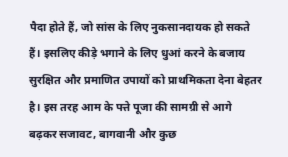पैदा होते हैं, जो सांस के लिए नुकसानदायक हो सकते हैं। इसलिए कीड़े भगाने के लिए धुआं करने के बजाय सुरक्षित और प्रमाणित उपायों को प्राथमिकता देना बेहतर है। इस तरह आम के पत्ते पूजा की सामग्री से आगे बढ़कर सजावट, बागवानी और कुछ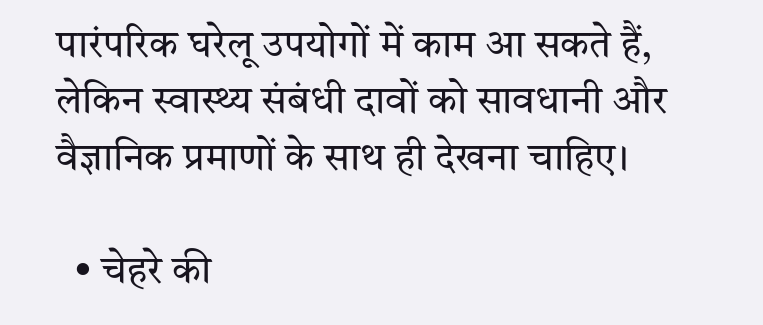पारंपरिक घरेलू उपयोगों में काम आ सकते हैं, लेकिन स्वास्थ्य संबंधी दावों को सावधानी और वैज्ञानिक प्रमाणों के साथ ही देखना चाहिए।

  • चेहरे की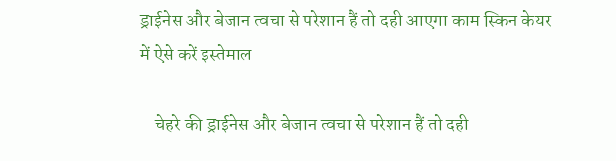ड्राईनेस और बेजान त्वचा से परेशान हैं तो दही आएगा काम स्किन केयर में ऐसे करें इस्तेमाल

    चेहरे की ड्राईनेस और बेजान त्वचा से परेशान हैं तो दही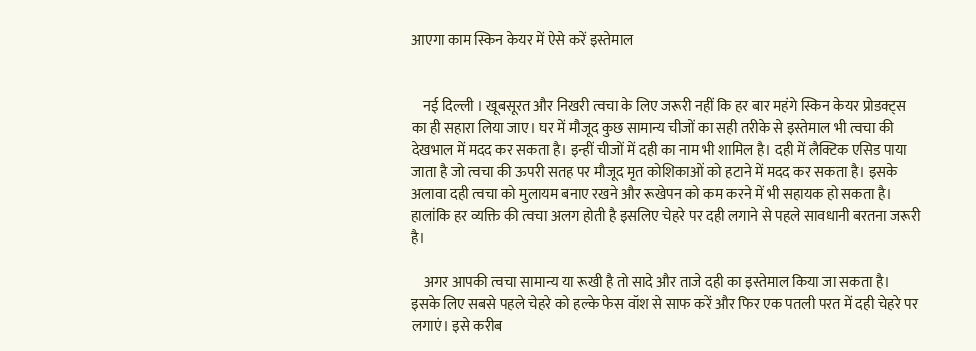आएगा काम स्किन केयर में ऐसे करें इस्तेमाल


    नई दिल्ली । खूबसूरत और निखरी त्वचा के लिए जरूरी नहीं कि हर बार महंगे स्किन केयर प्रोडक्ट्स का ही सहारा लिया जाए। घर में मौजूद कुछ सामान्य चीजों का सही तरीके से इस्तेमाल भी त्वचा की देखभाल में मदद कर सकता है। इन्हीं चीजों में दही का नाम भी शामिल है। दही में लैक्टिक एसिड पाया जाता है जो त्वचा की ऊपरी सतह पर मौजूद मृत कोशिकाओं को हटाने में मदद कर सकता है। इसके अलावा दही त्वचा को मुलायम बनाए रखने और रूखेपन को कम करने में भी सहायक हो सकता है। हालांकि हर व्यक्ति की त्वचा अलग होती है इसलिए चेहरे पर दही लगाने से पहले सावधानी बरतना जरूरी है।

    अगर आपकी त्वचा सामान्य या रूखी है तो सादे और ताजे दही का इस्तेमाल किया जा सकता है। इसके लिए सबसे पहले चेहरे को हल्के फेस वॉश से साफ करें और फिर एक पतली परत में दही चेहरे पर लगाएं। इसे करीब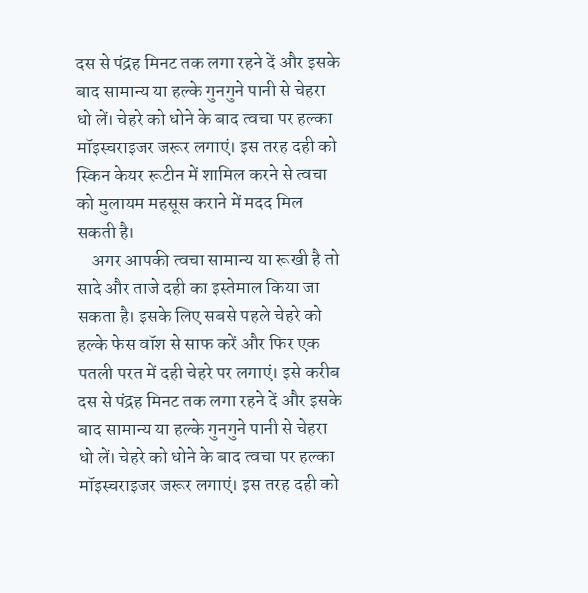दस से पंद्रह मिनट तक लगा रहने दें और इसके बाद सामान्य या हल्के गुनगुने पानी से चेहरा धो लें। चेहरे को धोने के बाद त्वचा पर हल्का मॉइस्चराइजर जरूर लगाएं। इस तरह दही को स्किन केयर रूटीन में शामिल करने से त्वचा को मुलायम महसूस कराने में मदद मिल सकती है।
    अगर आपकी त्वचा सामान्य या रूखी है तो सादे और ताजे दही का इस्तेमाल किया जा सकता है। इसके लिए सबसे पहले चेहरे को हल्के फेस वॉश से साफ करें और फिर एक पतली परत में दही चेहरे पर लगाएं। इसे करीब दस से पंद्रह मिनट तक लगा रहने दें और इसके बाद सामान्य या हल्के गुनगुने पानी से चेहरा धो लें। चेहरे को धोने के बाद त्वचा पर हल्का मॉइस्चराइजर जरूर लगाएं। इस तरह दही को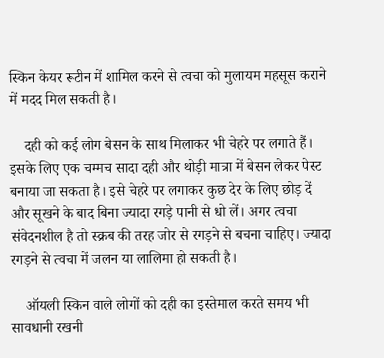स्किन केयर रूटीन में शामिल करने से त्वचा को मुलायम महसूस कराने में मदद मिल सकती है।

    दही को कई लोग बेसन के साथ मिलाकर भी चेहरे पर लगाते हैं। इसके लिए एक चम्मच सादा दही और थोड़ी मात्रा में बेसन लेकर पेस्ट बनाया जा सकता है। इसे चेहरे पर लगाकर कुछ देर के लिए छोड़ दें और सूखने के बाद बिना ज्यादा रगड़े पानी से धो लें। अगर त्वचा संवेदनशील है तो स्क्रब की तरह जोर से रगड़ने से बचना चाहिए। ज्यादा रगड़ने से त्वचा में जलन या लालिमा हो सकती है।

    ऑयली स्किन वाले लोगों को दही का इस्तेमाल करते समय भी सावधानी रखनी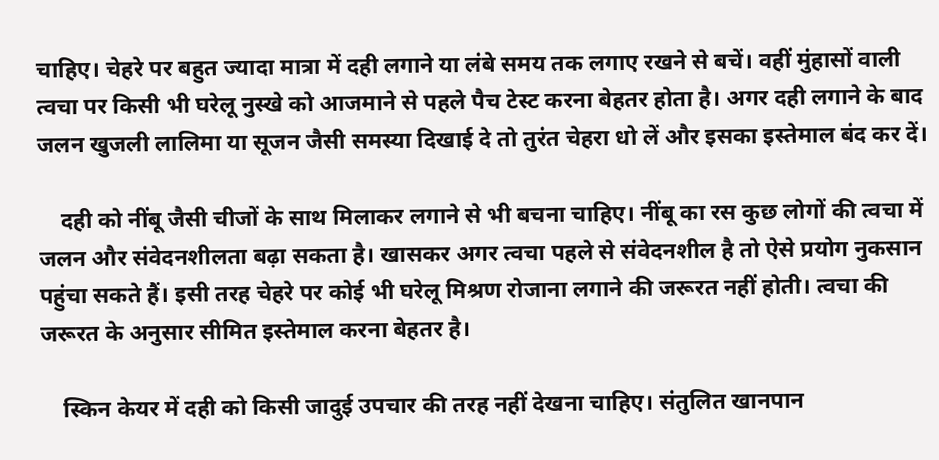चाहिए। चेहरे पर बहुत ज्यादा मात्रा में दही लगाने या लंबे समय तक लगाए रखने से बचें। वहीं मुंहासों वाली त्वचा पर किसी भी घरेलू नुस्खे को आजमाने से पहले पैच टेस्ट करना बेहतर होता है। अगर दही लगाने के बाद जलन खुजली लालिमा या सूजन जैसी समस्या दिखाई दे तो तुरंत चेहरा धो लें और इसका इस्तेमाल बंद कर दें।

    दही को नींबू जैसी चीजों के साथ मिलाकर लगाने से भी बचना चाहिए। नींबू का रस कुछ लोगों की त्वचा में जलन और संवेदनशीलता बढ़ा सकता है। खासकर अगर त्वचा पहले से संवेदनशील है तो ऐसे प्रयोग नुकसान पहुंचा सकते हैं। इसी तरह चेहरे पर कोई भी घरेलू मिश्रण रोजाना लगाने की जरूरत नहीं होती। त्वचा की जरूरत के अनुसार सीमित इस्तेमाल करना बेहतर है।

    स्किन केयर में दही को किसी जादुई उपचार की तरह नहीं देखना चाहिए। संतुलित खानपान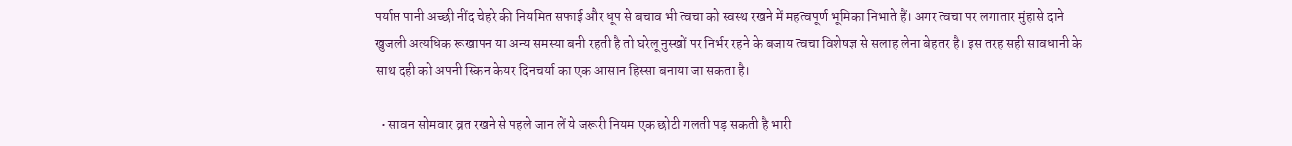पर्याप्त पानी अच्छी नींद चेहरे की नियमित सफाई और धूप से बचाव भी त्वचा को स्वस्थ रखने में महत्वपूर्ण भूमिका निभाते हैं। अगर त्वचा पर लगातार मुंहासे दाने खुजली अत्यधिक रूखापन या अन्य समस्या बनी रहती है तो घरेलू नुस्खों पर निर्भर रहने के बजाय त्वचा विशेषज्ञ से सलाह लेना बेहतर है। इस तरह सही सावधानी के साथ दही को अपनी स्किन केयर दिनचर्या का एक आसान हिस्सा बनाया जा सकता है।

  • सावन सोमवार व्रत रखने से पहले जान लें ये जरूरी नियम एक छोटी गलती पड़ सकती है भारी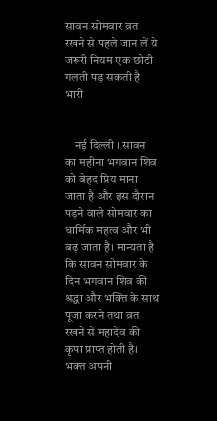सावन सोमवार व्रत रखने से पहले जान लें ये जरूरी नियम एक छोटी गलती पड़ सकती है भारी


    नई दिल्ली । सावन का महीना भगवान शिव को बेहद प्रिय माना जाता है और इस दौरान पड़ने वाले सोमवार का धार्मिक महत्व और भी बढ़ जाता है। मान्यता है कि सावन सोमवार के दिन भगवान शिव की श्रद्धा और भक्ति के साथ पूजा करने तथा व्रत रखने से महादेव की कृपा प्राप्त होती है। भक्त अपनी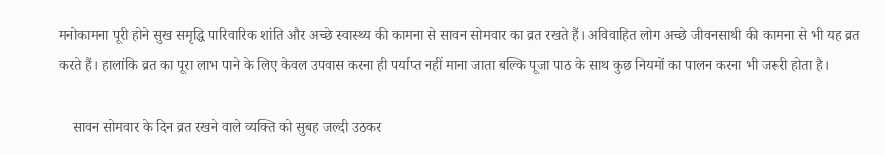मनोकामना पूरी होने सुख समृद्धि पारिवारिक शांति और अच्छे स्वास्थ्य की कामना से सावन सोमवार का व्रत रखते हैं। अविवाहित लोग अच्छे जीवनसाथी की कामना से भी यह व्रत करते हैं। हालांकि व्रत का पूरा लाभ पाने के लिए केवल उपवास करना ही पर्याप्त नहीं माना जाता बल्कि पूजा पाठ के साथ कुछ नियमों का पालन करना भी जरूरी होता है।

    सावन सोमवार के दिन व्रत रखने वाले व्यक्ति को सुबह जल्दी उठकर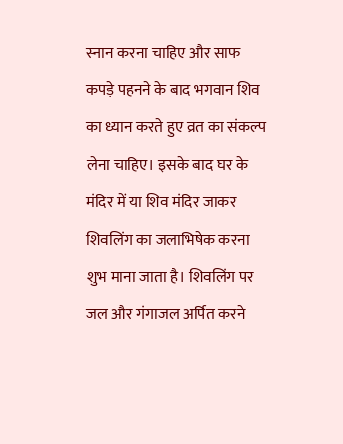स्नान करना चाहिए और साफ कपड़े पहनने के बाद भगवान शिव का ध्यान करते हुए व्रत का संकल्प लेना चाहिए। इसके बाद घर के मंदिर में या शिव मंदिर जाकर शिवलिंग का जलाभिषेक करना शुभ माना जाता है। शिवलिंग पर जल और गंगाजल अर्पित करने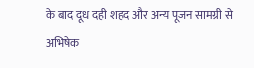के बाद दूध दही शहद और अन्य पूजन सामग्री से अभिषेक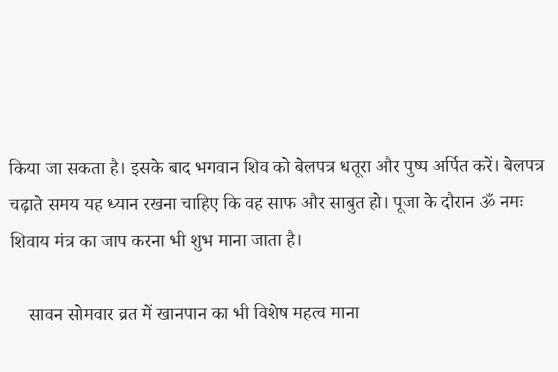किया जा सकता है। इसके बाद भगवान शिव को बेलपत्र धतूरा और पुष्प अर्पित करें। बेलपत्र चढ़ाते समय यह ध्यान रखना चाहिए कि वह साफ और साबुत हो। पूजा के दौरान ॐ नमः शिवाय मंत्र का जाप करना भी शुभ माना जाता है।

    सावन सोमवार व्रत में खानपान का भी विशेष महत्व माना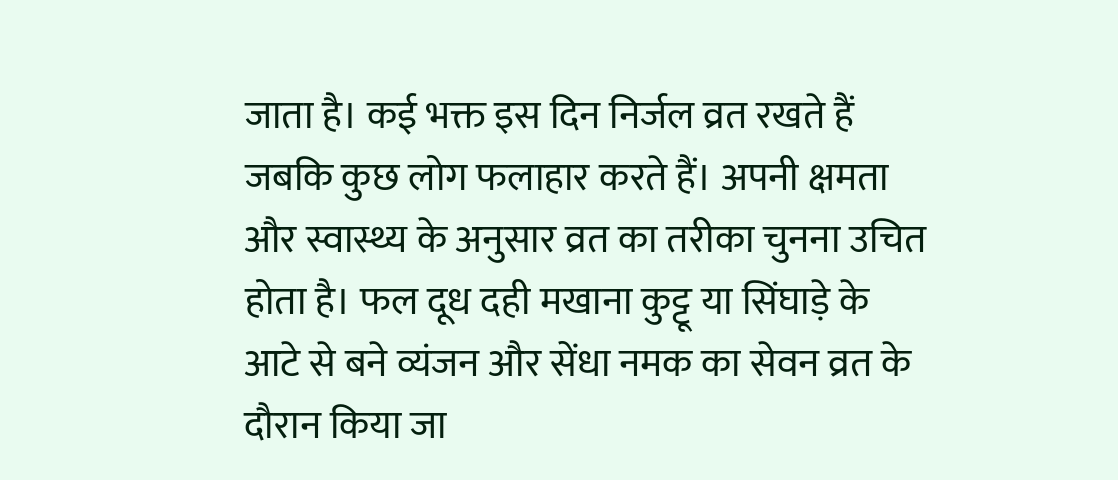जाता है। कई भक्त इस दिन निर्जल व्रत रखते हैं जबकि कुछ लोग फलाहार करते हैं। अपनी क्षमता और स्वास्थ्य के अनुसार व्रत का तरीका चुनना उचित होता है। फल दूध दही मखाना कुट्टू या सिंघाड़े के आटे से बने व्यंजन और सेंधा नमक का सेवन व्रत के दौरान किया जा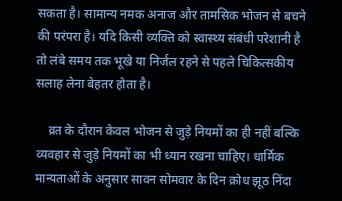सकता है। सामान्य नमक अनाज और तामसिक भोजन से बचने की परंपरा है। यदि किसी व्यक्ति को स्वास्थ्य संबंधी परेशानी है तो लंबे समय तक भूखे या निर्जल रहने से पहले चिकित्सकीय सलाह लेना बेहतर होता है।

    व्रत के दौरान केवल भोजन से जुड़े नियमों का ही नहीं बल्कि व्यवहार से जुड़े नियमों का भी ध्यान रखना चाहिए। धार्मिक मान्यताओं के अनुसार सावन सोमवार के दिन क्रोध झूठ निंदा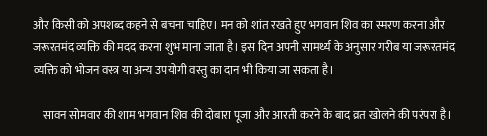और किसी को अपशब्द कहने से बचना चाहिए। मन को शांत रखते हुए भगवान शिव का स्मरण करना और जरूरतमंद व्यक्ति की मदद करना शुभ माना जाता है। इस दिन अपनी सामर्थ्य के अनुसार गरीब या जरूरतमंद व्यक्ति को भोजन वस्त्र या अन्य उपयोगी वस्तु का दान भी किया जा सकता है।

    सावन सोमवार की शाम भगवान शिव की दोबारा पूजा और आरती करने के बाद व्रत खोलने की परंपरा है।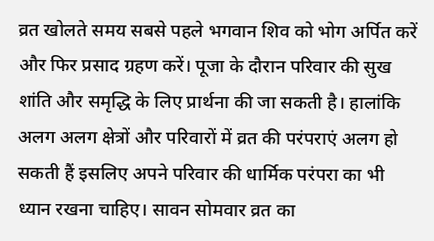व्रत खोलते समय सबसे पहले भगवान शिव को भोग अर्पित करें और फिर प्रसाद ग्रहण करें। पूजा के दौरान परिवार की सुख शांति और समृद्धि के लिए प्रार्थना की जा सकती है। हालांकि अलग अलग क्षेत्रों और परिवारों में व्रत की परंपराएं अलग हो सकती हैं इसलिए अपने परिवार की धार्मिक परंपरा का भी ध्यान रखना चाहिए। सावन सोमवार व्रत का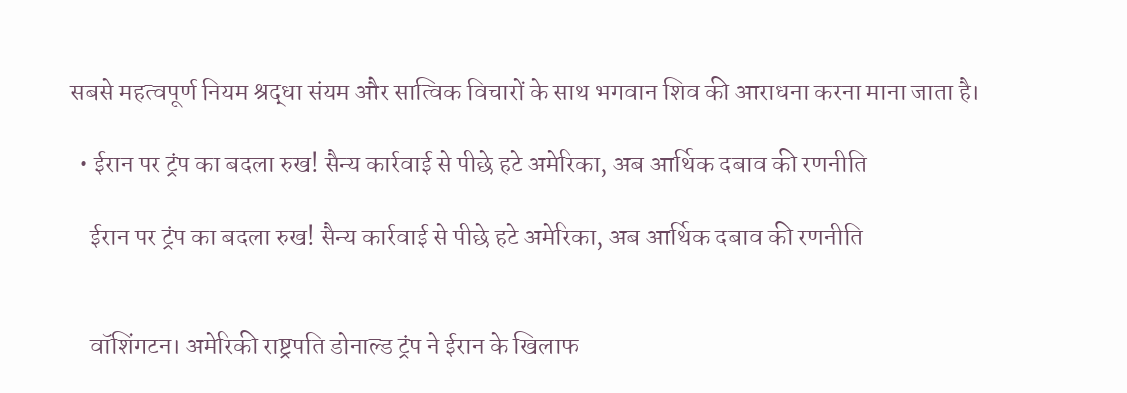सबसे महत्वपूर्ण नियम श्रद्धा संयम और सात्विक विचारों के साथ भगवान शिव की आराधना करना माना जाता है।

  • ईरान पर ट्रंप का बदला रुख! सैन्य कार्रवाई से पीछे हटे अमेरिका, अब आर्थिक दबाव की रणनीति

    ईरान पर ट्रंप का बदला रुख! सैन्य कार्रवाई से पीछे हटे अमेरिका, अब आर्थिक दबाव की रणनीति


    वॉशिंगटन। अमेरिकी राष्ट्रपति डोनाल्ड ट्रंप ने ईरान के खिलाफ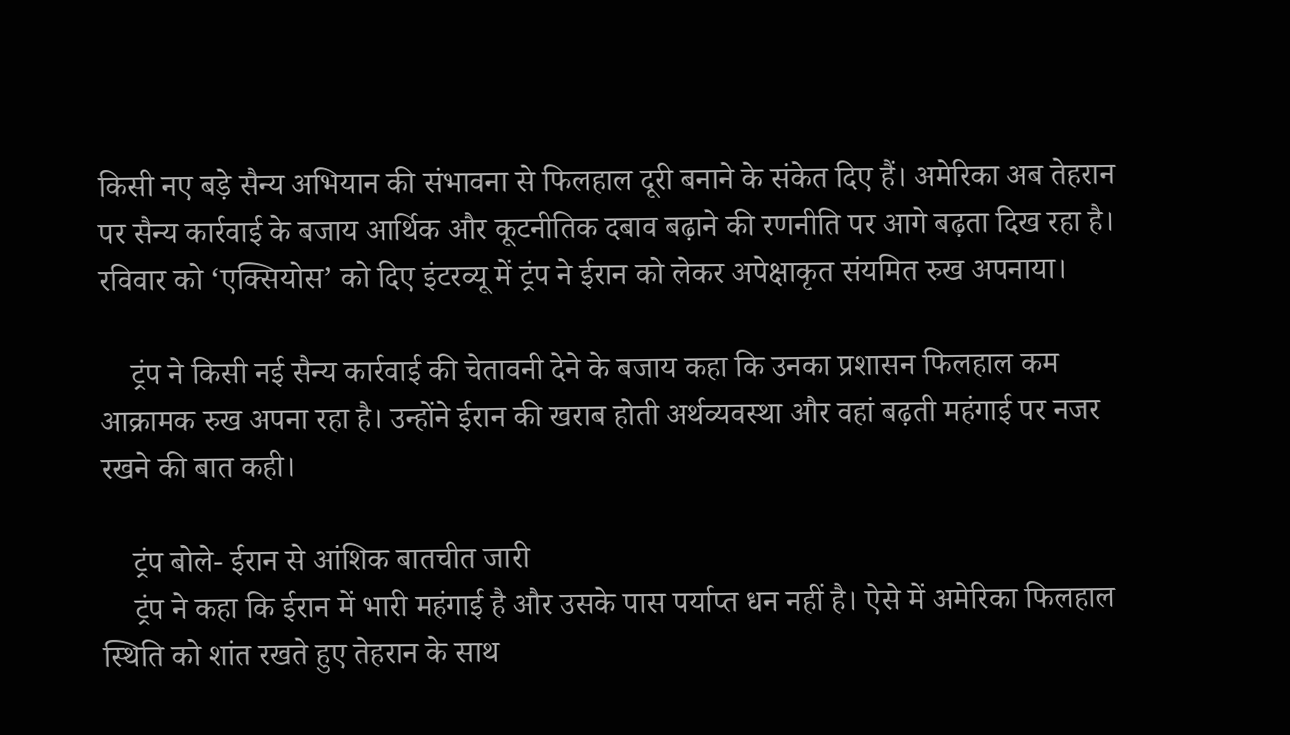किसी नए बड़े सैन्य अभियान की संभावना से फिलहाल दूरी बनाने के संकेत दिए हैं। अमेरिका अब तेहरान पर सैन्य कार्रवाई के बजाय आर्थिक और कूटनीतिक दबाव बढ़ाने की रणनीति पर आगे बढ़ता दिख रहा है। रविवार को ‘एक्सियोस’ को दिए इंटरव्यू में ट्रंप ने ईरान को लेकर अपेक्षाकृत संयमित रुख अपनाया।

    ट्रंप ने किसी नई सैन्य कार्रवाई की चेतावनी देने के बजाय कहा कि उनका प्रशासन फिलहाल कम आक्रामक रुख अपना रहा है। उन्होंने ईरान की खराब होती अर्थव्यवस्था और वहां बढ़ती महंगाई पर नजर रखने की बात कही।

    ट्रंप बोले- ईरान से आंशिक बातचीत जारी
    ट्रंप ने कहा कि ईरान में भारी महंगाई है और उसके पास पर्याप्त धन नहीं है। ऐसे में अमेरिका फिलहाल स्थिति को शांत रखते हुए तेहरान के साथ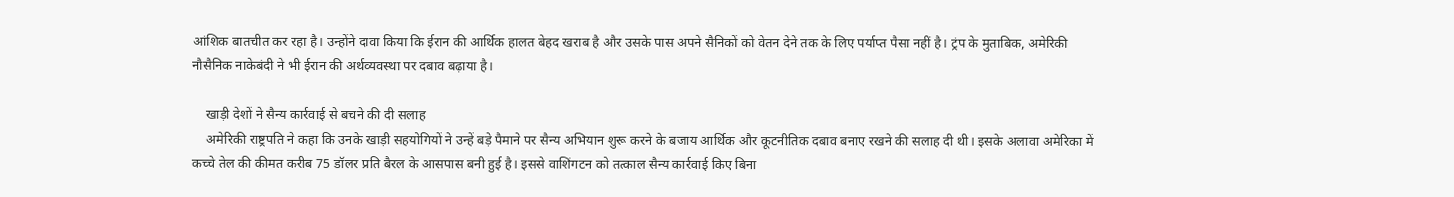आंशिक बातचीत कर रहा है। उन्होंने दावा किया कि ईरान की आर्थिक हालत बेहद खराब है और उसके पास अपने सैनिकों को वेतन देने तक के लिए पर्याप्त पैसा नहीं है। ट्रंप के मुताबिक, अमेरिकी नौसैनिक नाकेबंदी ने भी ईरान की अर्थव्यवस्था पर दबाव बढ़ाया है।

    खाड़ी देशों ने सैन्य कार्रवाई से बचने की दी सलाह
    अमेरिकी राष्ट्रपति ने कहा कि उनके खाड़ी सहयोगियों ने उन्हें बड़े पैमाने पर सैन्य अभियान शुरू करने के बजाय आर्थिक और कूटनीतिक दबाव बनाए रखने की सलाह दी थी। इसके अलावा अमेरिका में कच्चे तेल की कीमत करीब 75 डॉलर प्रति बैरल के आसपास बनी हुई है। इससे वाशिंगटन को तत्काल सैन्य कार्रवाई किए बिना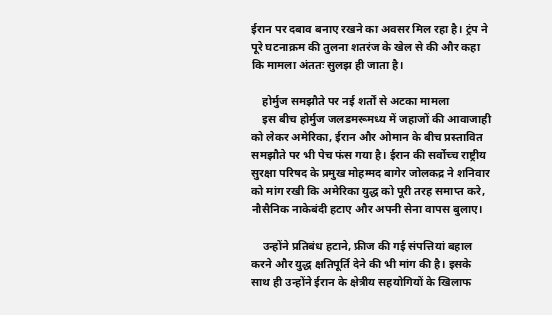ईरान पर दबाव बनाए रखने का अवसर मिल रहा है। ट्रंप ने पूरे घटनाक्रम की तुलना शतरंज के खेल से की और कहा कि मामला अंततः सुलझ ही जाता है।

    होर्मुज समझौते पर नई शर्तों से अटका मामला
    इस बीच होर्मुज जलडमरूमध्य में जहाजों की आवाजाही को लेकर अमेरिका, ईरान और ओमान के बीच प्रस्तावित समझौते पर भी पेच फंस गया है। ईरान की सर्वोच्च राष्ट्रीय सुरक्षा परिषद के प्रमुख मोहम्मद बागेर जोलकद्र ने शनिवार को मांग रखी कि अमेरिका युद्ध को पूरी तरह समाप्त करे, नौसैनिक नाकेबंदी हटाए और अपनी सेना वापस बुलाए।

    उन्होंने प्रतिबंध हटाने, फ्रीज की गई संपत्तियां बहाल करने और युद्ध क्षतिपूर्ति देने की भी मांग की है। इसके साथ ही उन्होंने ईरान के क्षेत्रीय सहयोगियों के खिलाफ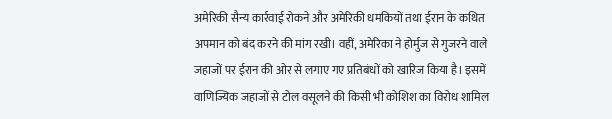अमेरिकी सैन्य कार्रवाई रोकने और अमेरिकी धमकियों तथा ईरान के कथित अपमान को बंद करने की मांग रखी। वहीं, अमेरिका ने होर्मुज से गुजरने वाले जहाजों पर ईरान की ओर से लगाए गए प्रतिबंधों को खारिज किया है। इसमें वाणिज्यिक जहाजों से टोल वसूलने की किसी भी कोशिश का विरोध शामिल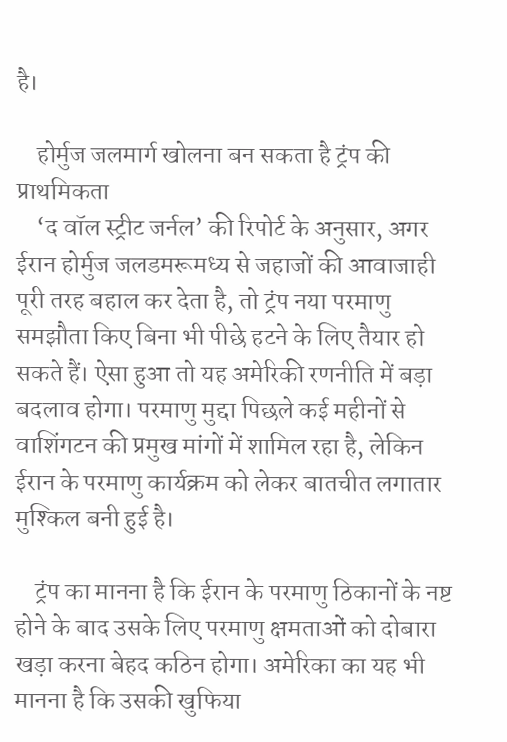है।

    होर्मुज जलमार्ग खोलना बन सकता है ट्रंप की प्राथमिकता
    ‘द वॉल स्ट्रीट जर्नल’ की रिपोर्ट के अनुसार, अगर ईरान होर्मुज जलडमरूमध्य से जहाजों की आवाजाही पूरी तरह बहाल कर देता है, तो ट्रंप नया परमाणु समझौता किए बिना भी पीछे हटने के लिए तैयार हो सकते हैं। ऐसा हुआ तो यह अमेरिकी रणनीति में बड़ा बदलाव होगा। परमाणु मुद्दा पिछले कई महीनों से वाशिंगटन की प्रमुख मांगों में शामिल रहा है, लेकिन ईरान के परमाणु कार्यक्रम को लेकर बातचीत लगातार मुश्किल बनी हुई है।

    ट्रंप का मानना है कि ईरान के परमाणु ठिकानों के नष्ट होने के बाद उसके लिए परमाणु क्षमताओं को दोबारा खड़ा करना बेहद कठिन होगा। अमेरिका का यह भी मानना है कि उसकी खुफिया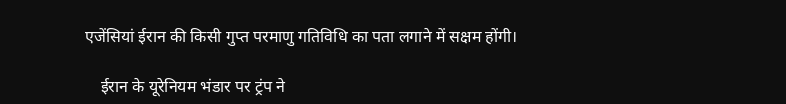एजेंसियां ईरान की किसी गुप्त परमाणु गतिविधि का पता लगाने में सक्षम होंगी।

    ईरान के यूरेनियम भंडार पर ट्रंप ने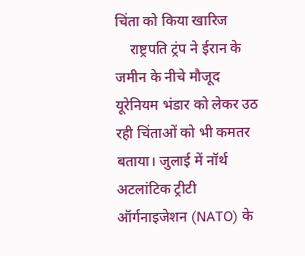चिंता को किया खारिज
    राष्ट्रपति ट्रंप ने ईरान के जमीन के नीचे मौजूद यूरेनियम भंडार को लेकर उठ रही चिंताओं को भी कमतर बताया। जुलाई में नॉर्थ अटलांटिक ट्रीटी ऑर्गनाइजेशन (NATO) के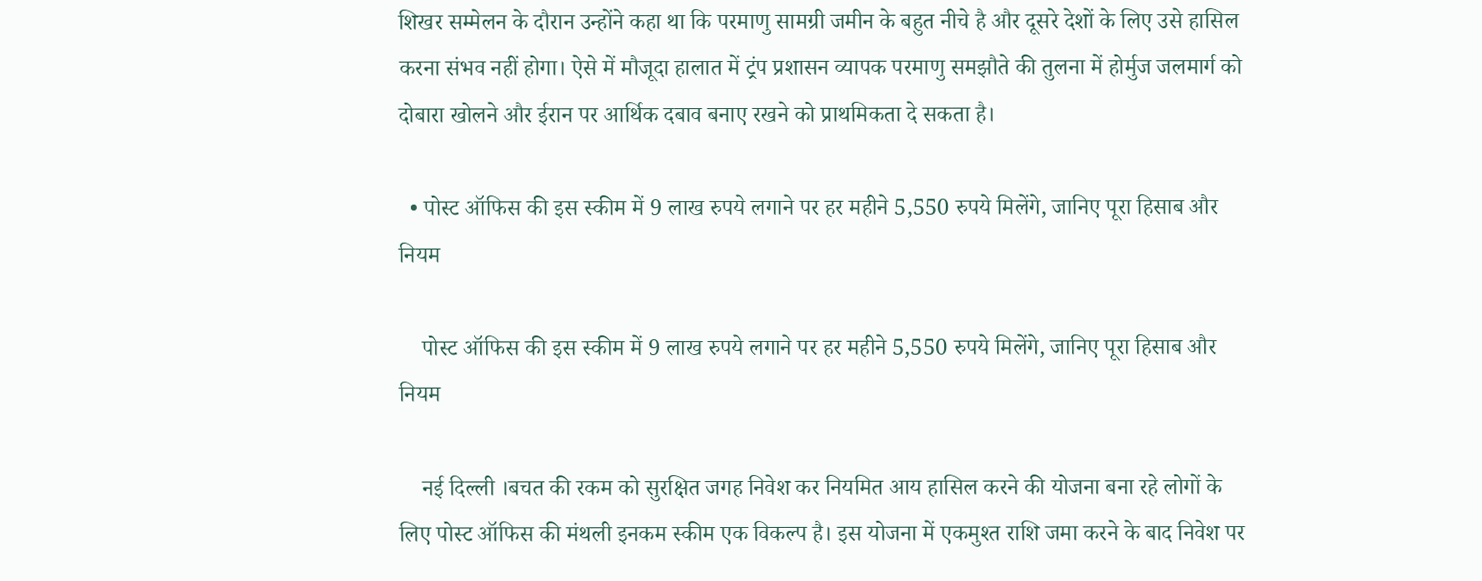शिखर सम्मेलन के दौरान उन्होंने कहा था कि परमाणु सामग्री जमीन के बहुत नीचे है और दूसरे देशों के लिए उसे हासिल करना संभव नहीं होगा। ऐसे में मौजूदा हालात में ट्रंप प्रशासन व्यापक परमाणु समझौते की तुलना में होर्मुज जलमार्ग को दोबारा खोलने और ईरान पर आर्थिक दबाव बनाए रखने को प्राथमिकता दे सकता है।

  • पोस्ट ऑफिस की इस स्कीम में 9 लाख रुपये लगाने पर हर महीने 5,550 रुपये मिलेंगे, जानिए पूरा हिसाब और नियम

    पोस्ट ऑफिस की इस स्कीम में 9 लाख रुपये लगाने पर हर महीने 5,550 रुपये मिलेंगे, जानिए पूरा हिसाब और नियम

    नई दिल्ली ।बचत की रकम को सुरक्षित जगह निवेश कर नियमित आय हासिल करने की योजना बना रहे लोगों के लिए पोस्ट ऑफिस की मंथली इनकम स्कीम एक विकल्प है। इस योजना में एकमुश्त राशि जमा करने के बाद निवेश पर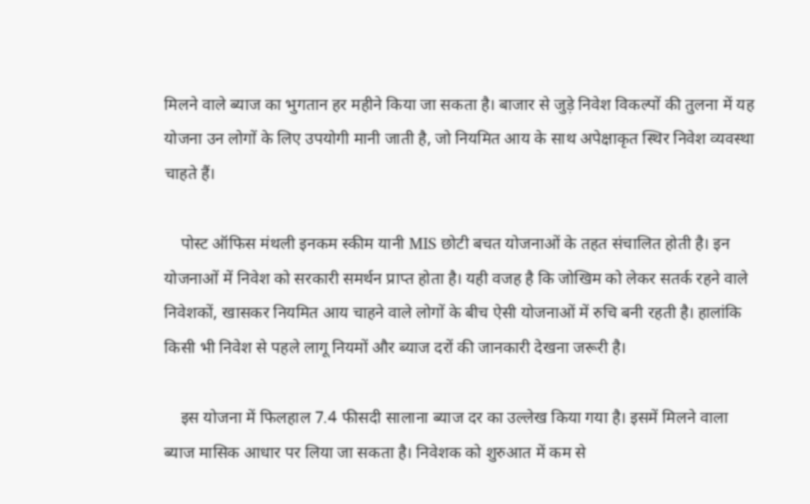मिलने वाले ब्याज का भुगतान हर महीने किया जा सकता है। बाजार से जुड़े निवेश विकल्पों की तुलना में यह योजना उन लोगों के लिए उपयोगी मानी जाती है, जो नियमित आय के साथ अपेक्षाकृत स्थिर निवेश व्यवस्था चाहते हैं।

    पोस्ट ऑफिस मंथली इनकम स्कीम यानी MIS छोटी बचत योजनाओं के तहत संचालित होती है। इन योजनाओं में निवेश को सरकारी समर्थन प्राप्त होता है। यही वजह है कि जोखिम को लेकर सतर्क रहने वाले निवेशकों, खासकर नियमित आय चाहने वाले लोगों के बीच ऐसी योजनाओं में रुचि बनी रहती है। हालांकि किसी भी निवेश से पहले लागू नियमों और ब्याज दरों की जानकारी देखना जरूरी है।

    इस योजना में फिलहाल 7.4 फीसदी सालाना ब्याज दर का उल्लेख किया गया है। इसमें मिलने वाला ब्याज मासिक आधार पर लिया जा सकता है। निवेशक को शुरुआत में कम से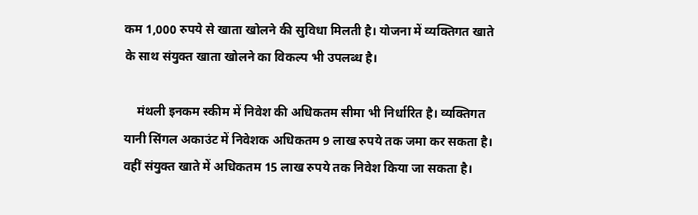कम 1,000 रुपये से खाता खोलने की सुविधा मिलती है। योजना में व्यक्तिगत खाते के साथ संयुक्त खाता खोलने का विकल्प भी उपलब्ध है।

    मंथली इनकम स्कीम में निवेश की अधिकतम सीमा भी निर्धारित है। व्यक्तिगत यानी सिंगल अकाउंट में निवेशक अधिकतम 9 लाख रुपये तक जमा कर सकता है। वहीं संयुक्त खाते में अधिकतम 15 लाख रुपये तक निवेश किया जा सकता है।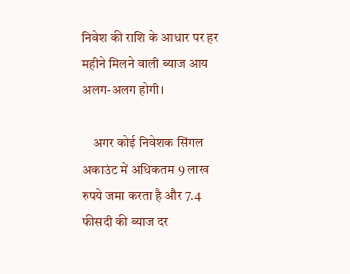निवेश की राशि के आधार पर हर महीने मिलने वाली ब्याज आय अलग-अलग होगी।

    अगर कोई निवेशक सिंगल अकाउंट में अधिकतम 9 लाख रुपये जमा करता है और 7.4 फीसदी की ब्याज दर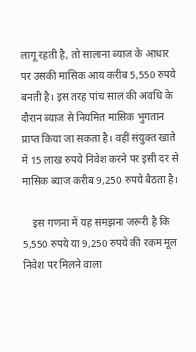लागू रहती है, तो सालाना ब्याज के आधार पर उसकी मासिक आय करीब 5,550 रुपये बनती है। इस तरह पांच साल की अवधि के दौरान ब्याज से नियमित मासिक भुगतान प्राप्त किया जा सकता है। वहीं संयुक्त खाते में 15 लाख रुपये निवेश करने पर इसी दर से मासिक ब्याज करीब 9,250 रुपये बैठता है।

    इस गणना में यह समझना जरूरी है कि 5,550 रुपये या 9,250 रुपये की रकम मूल निवेश पर मिलने वाला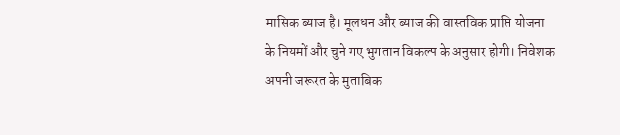मासिक ब्याज है। मूलधन और ब्याज की वास्तविक प्राप्ति योजना के नियमों और चुने गए भुगतान विकल्प के अनुसार होगी। निवेशक अपनी जरूरत के मुताबिक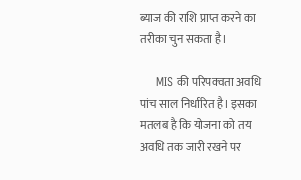ब्याज की राशि प्राप्त करने का तरीका चुन सकता है।

    MIS की परिपक्वता अवधि पांच साल निर्धारित है। इसका मतलब है कि योजना को तय अवधि तक जारी रखने पर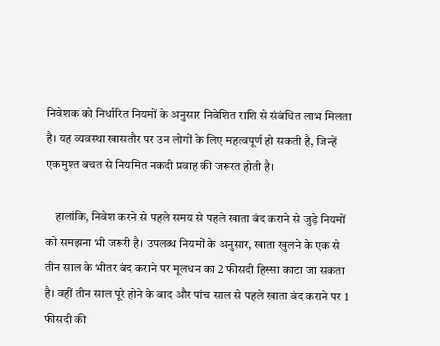निवेशक को निर्धारित नियमों के अनुसार निवेशित राशि से संबंधित लाभ मिलता है। यह व्यवस्था खासतौर पर उन लोगों के लिए महत्वपूर्ण हो सकती है, जिन्हें एकमुश्त बचत से नियमित नकदी प्रवाह की जरूरत होती है।

    हालांकि, निवेश करने से पहले समय से पहले खाता बंद कराने से जुड़े नियमों को समझना भी जरूरी है। उपलब्ध नियमों के अनुसार, खाता खुलने के एक से तीन साल के भीतर बंद कराने पर मूलधन का 2 फीसदी हिस्सा काटा जा सकता है। वहीं तीन साल पूरे होने के बाद और पांच साल से पहले खाता बंद कराने पर 1 फीसदी की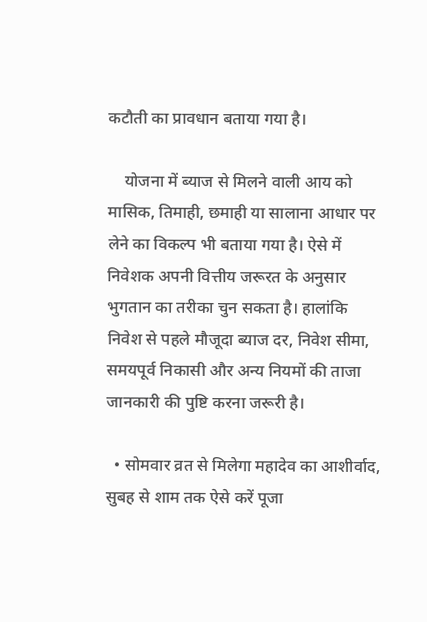कटौती का प्रावधान बताया गया है।

    योजना में ब्याज से मिलने वाली आय को मासिक, तिमाही, छमाही या सालाना आधार पर लेने का विकल्प भी बताया गया है। ऐसे में निवेशक अपनी वित्तीय जरूरत के अनुसार भुगतान का तरीका चुन सकता है। हालांकि निवेश से पहले मौजूदा ब्याज दर, निवेश सीमा, समयपूर्व निकासी और अन्य नियमों की ताजा जानकारी की पुष्टि करना जरूरी है।

  • सोमवार व्रत से मिलेगा महादेव का आशीर्वाद, सुबह से शाम तक ऐसे करें पूजा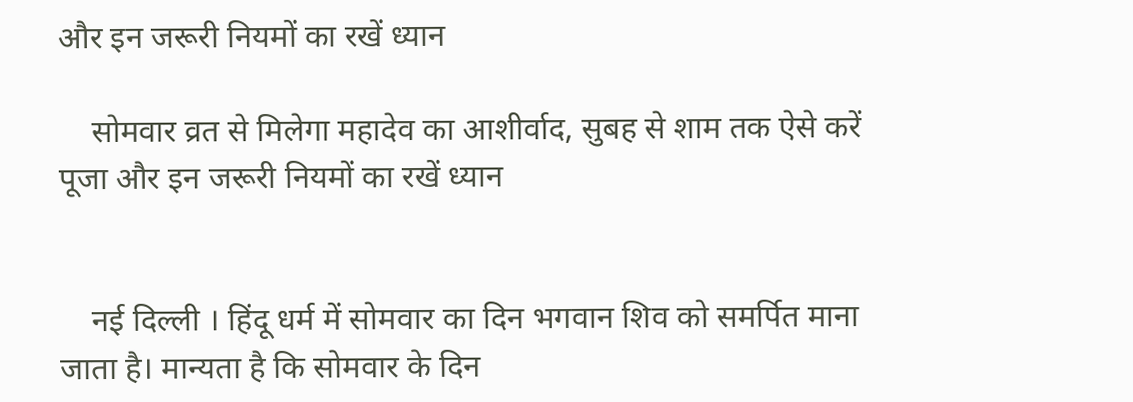और इन जरूरी नियमों का रखें ध्यान

    सोमवार व्रत से मिलेगा महादेव का आशीर्वाद, सुबह से शाम तक ऐसे करें पूजा और इन जरूरी नियमों का रखें ध्यान


    नई दिल्ली । हिंदू धर्म में सोमवार का दिन भगवान शिव को समर्पित माना जाता है। मान्यता है कि सोमवार के दिन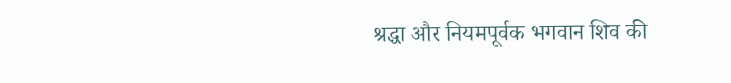श्रद्धा और नियमपूर्वक भगवान शिव की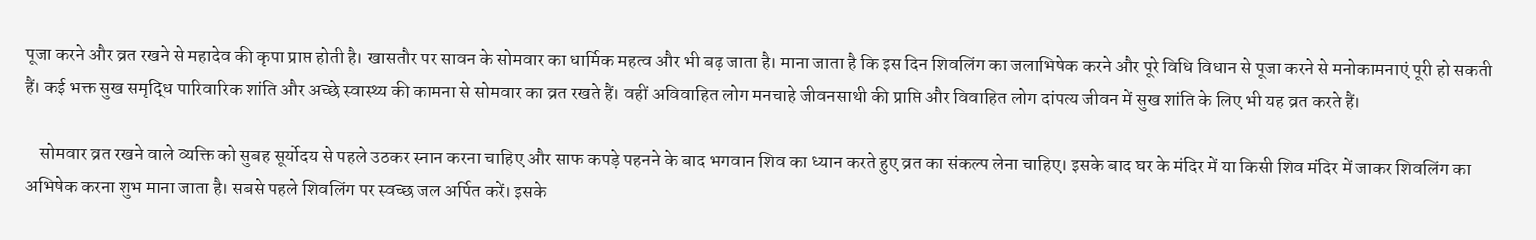पूजा करने और व्रत रखने से महादेव की कृपा प्राप्त होती है। खासतौर पर सावन के सोमवार का धार्मिक महत्व और भी बढ़ जाता है। माना जाता है कि इस दिन शिवलिंग का जलाभिषेक करने और पूरे विधि विधान से पूजा करने से मनोकामनाएं पूरी हो सकती हैं। कई भक्त सुख समृद्धि पारिवारिक शांति और अच्छे स्वास्थ्य की कामना से सोमवार का व्रत रखते हैं। वहीं अविवाहित लोग मनचाहे जीवनसाथी की प्राप्ति और विवाहित लोग दांपत्य जीवन में सुख शांति के लिए भी यह व्रत करते हैं।

    सोमवार व्रत रखने वाले व्यक्ति को सुबह सूर्योदय से पहले उठकर स्नान करना चाहिए और साफ कपड़े पहनने के बाद भगवान शिव का ध्यान करते हुए व्रत का संकल्प लेना चाहिए। इसके बाद घर के मंदिर में या किसी शिव मंदिर में जाकर शिवलिंग का अभिषेक करना शुभ माना जाता है। सबसे पहले शिवलिंग पर स्वच्छ जल अर्पित करें। इसके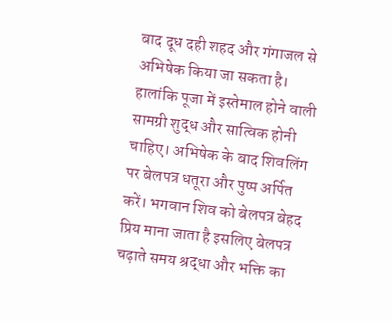बाद दूध दही शहद और गंगाजल से अभिषेक किया जा सकता है। हालांकि पूजा में इस्तेमाल होने वाली सामग्री शुद्ध और सात्विक होनी चाहिए। अभिषेक के बाद शिवलिंग पर बेलपत्र धतूरा और पुष्प अर्पित करें। भगवान शिव को बेलपत्र बेहद प्रिय माना जाता है इसलिए बेलपत्र चढ़ाते समय श्रद्धा और भक्ति का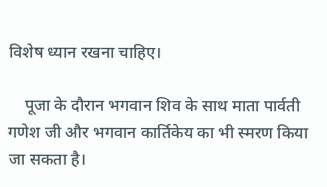विशेष ध्यान रखना चाहिए।

    पूजा के दौरान भगवान शिव के साथ माता पार्वती गणेश जी और भगवान कार्तिकेय का भी स्मरण किया जा सकता है।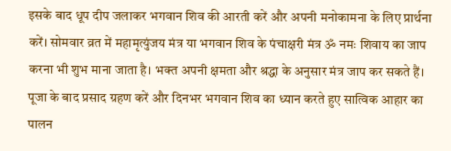इसके बाद धूप दीप जलाकर भगवान शिव की आरती करें और अपनी मनोकामना के लिए प्रार्थना करें। सोमवार व्रत में महामृत्युंजय मंत्र या भगवान शिव के पंचाक्षरी मंत्र ॐ नमः शिवाय का जाप करना भी शुभ माना जाता है। भक्त अपनी क्षमता और श्रद्धा के अनुसार मंत्र जाप कर सकते हैं। पूजा के बाद प्रसाद ग्रहण करें और दिनभर भगवान शिव का ध्यान करते हुए सात्विक आहार का पालन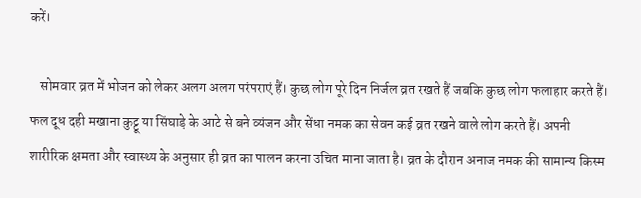करें।

    सोमवार व्रत में भोजन को लेकर अलग अलग परंपराएं हैं। कुछ लोग पूरे दिन निर्जल व्रत रखते हैं जबकि कुछ लोग फलाहार करते हैं। फल दूध दही मखाना कुट्टू या सिंघाड़े के आटे से बने व्यंजन और सेंधा नमक का सेवन कई व्रत रखने वाले लोग करते हैं। अपनी शारीरिक क्षमता और स्वास्थ्य के अनुसार ही व्रत का पालन करना उचित माना जाता है। व्रत के दौरान अनाज नमक की सामान्य किस्म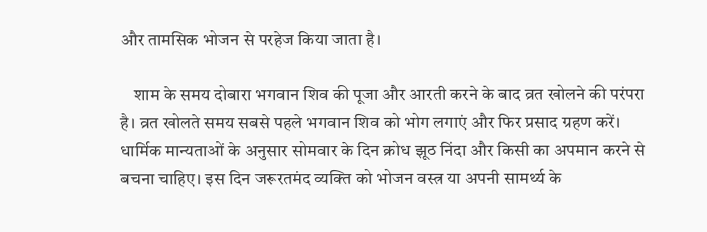और तामसिक भोजन से परहेज किया जाता है।

    शाम के समय दोबारा भगवान शिव की पूजा और आरती करने के बाद व्रत खोलने की परंपरा है। व्रत खोलते समय सबसे पहले भगवान शिव को भोग लगाएं और फिर प्रसाद ग्रहण करें। धार्मिक मान्यताओं के अनुसार सोमवार के दिन क्रोध झूठ निंदा और किसी का अपमान करने से बचना चाहिए। इस दिन जरूरतमंद व्यक्ति को भोजन वस्त्र या अपनी सामर्थ्य के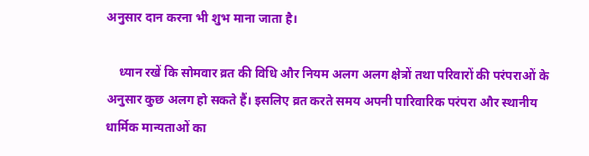अनुसार दान करना भी शुभ माना जाता है।

    ध्यान रखें कि सोमवार व्रत की विधि और नियम अलग अलग क्षेत्रों तथा परिवारों की परंपराओं के अनुसार कुछ अलग हो सकते हैं। इसलिए व्रत करते समय अपनी पारिवारिक परंपरा और स्थानीय धार्मिक मान्यताओं का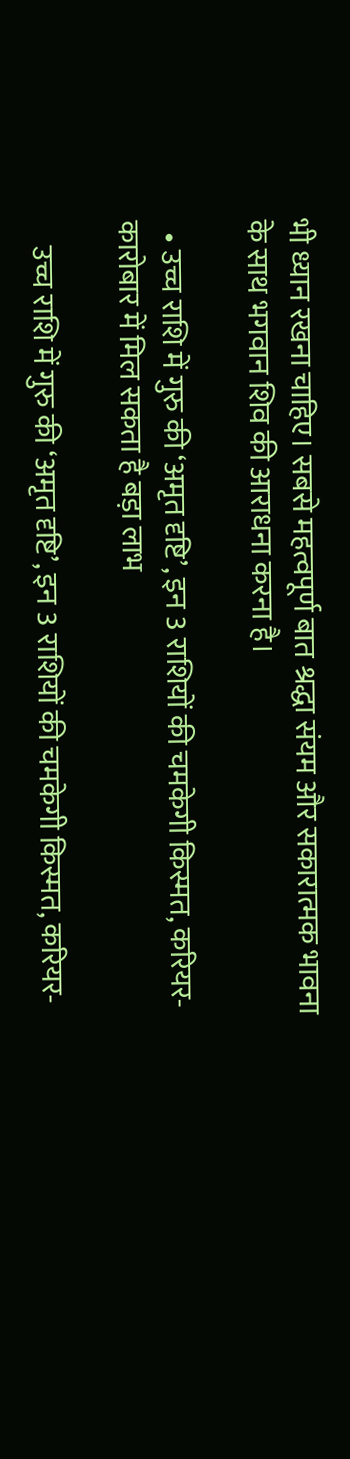भी ध्यान रखना चाहिए। सबसे महत्वपूर्ण बात श्रद्धा संयम और सकारात्मक भावना के साथ भगवान शिव की आराधना करना है।

  • उच्च राशि में गुरु की ‘अमृत दृष्टि’, इन 3 राशियों की चमकेगी किस्मत, करियर-कारोबार में मिल सकता है बड़ा लाभ

    उच्च राशि में गुरु की ‘अमृत दृष्टि’, इन 3 राशियों की चमकेगी किस्मत, करियर-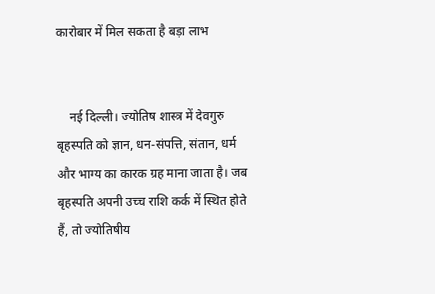कारोबार में मिल सकता है बड़ा लाभ


    नई दिल्ली। ज्योतिष शास्त्र में देवगुरु बृहस्पति को ज्ञान, धन-संपत्ति, संतान, धर्म और भाग्य का कारक ग्रह माना जाता है। जब बृहस्पति अपनी उच्च राशि कर्क में स्थित होते हैं, तो ज्योतिषीय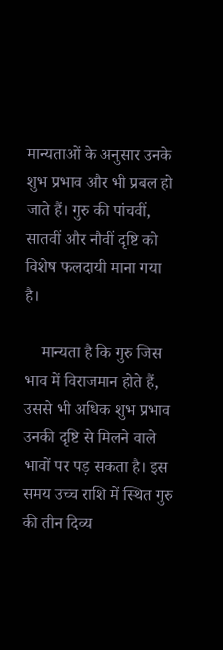मान्यताओं के अनुसार उनके शुभ प्रभाव और भी प्रबल हो जाते हैं। गुरु की पांचवीं, सातवीं और नौवीं दृष्टि को विशेष फलदायी माना गया है।

    मान्यता है कि गुरु जिस भाव में विराजमान होते हैं, उससे भी अधिक शुभ प्रभाव उनकी दृष्टि से मिलने वाले भावों पर पड़ सकता है। इस समय उच्च राशि में स्थित गुरु की तीन दिव्य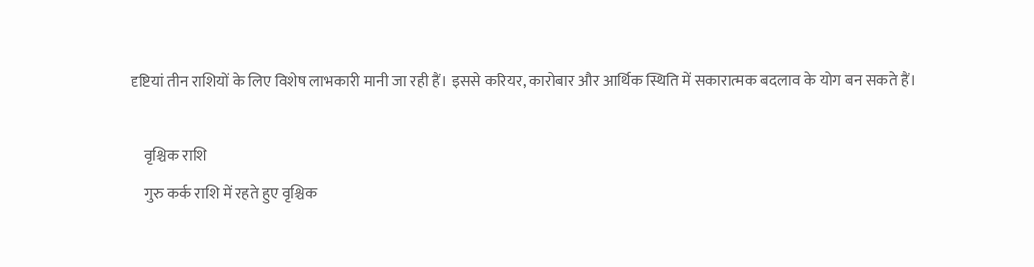दृष्टियां तीन राशियों के लिए विशेष लाभकारी मानी जा रही हैं। इससे करियर, कारोबार और आर्थिक स्थिति में सकारात्मक बदलाव के योग बन सकते हैं।

    वृश्चिक राशि
    गुरु कर्क राशि में रहते हुए वृश्चिक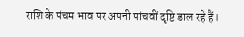राशि के पंचम भाव पर अपनी पांचवीं दृष्टि डाल रहे हैं।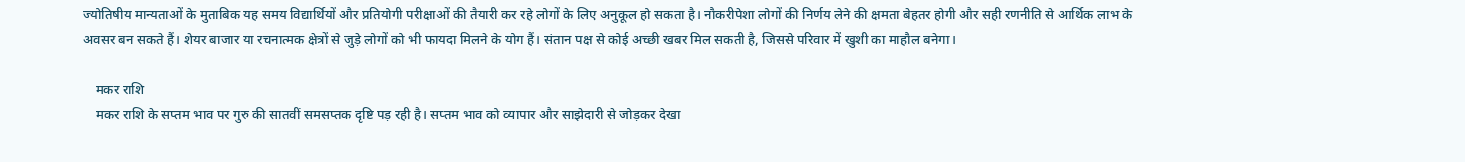ज्योतिषीय मान्यताओं के मुताबिक यह समय विद्यार्थियों और प्रतियोगी परीक्षाओं की तैयारी कर रहे लोगों के लिए अनुकूल हो सकता है। नौकरीपेशा लोगों की निर्णय लेने की क्षमता बेहतर होगी और सही रणनीति से आर्थिक लाभ के अवसर बन सकते हैं। शेयर बाजार या रचनात्मक क्षेत्रों से जुड़े लोगों को भी फायदा मिलने के योग हैं। संतान पक्ष से कोई अच्छी खबर मिल सकती है, जिससे परिवार में खुशी का माहौल बनेगा।

    मकर राशि
    मकर राशि के सप्तम भाव पर गुरु की सातवीं समसप्तक दृष्टि पड़ रही है। सप्तम भाव को व्यापार और साझेदारी से जोड़कर देखा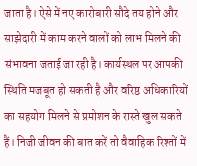जाता है। ऐसे में नए कारोबारी सौदे तय होने और साझेदारी में काम करने वालों को लाभ मिलने की संभावना जताई जा रही है। कार्यस्थल पर आपकी स्थिति मजबूत हो सकती है और वरिष्ठ अधिकारियों का सहयोग मिलने से प्रमोशन के रास्ते खुल सकते हैं। निजी जीवन की बात करें तो वैवाहिक रिश्तों में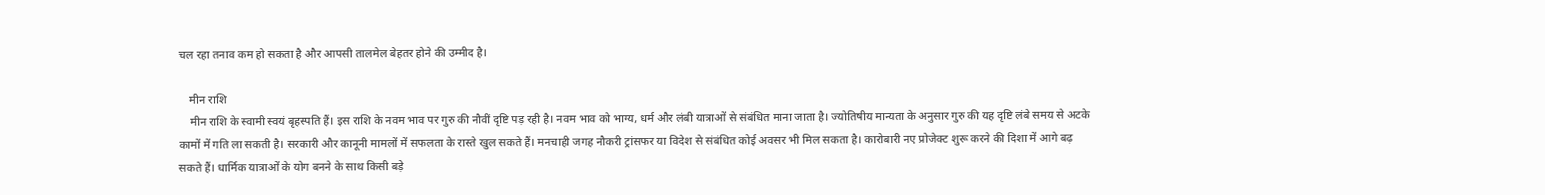चल रहा तनाव कम हो सकता है और आपसी तालमेल बेहतर होने की उम्मीद है।

    मीन राशि
    मीन राशि के स्वामी स्वयं बृहस्पति हैं। इस राशि के नवम भाव पर गुरु की नौवीं दृष्टि पड़ रही है। नवम भाव को भाग्य, धर्म और लंबी यात्राओं से संबंधित माना जाता है। ज्योतिषीय मान्यता के अनुसार गुरु की यह दृष्टि लंबे समय से अटके कामों में गति ला सकती है। सरकारी और कानूनी मामलों में सफलता के रास्ते खुल सकते हैं। मनचाही जगह नौकरी ट्रांसफर या विदेश से संबंधित कोई अवसर भी मिल सकता है। कारोबारी नए प्रोजेक्ट शुरू करने की दिशा में आगे बढ़ सकते हैं। धार्मिक यात्राओं के योग बनने के साथ किसी बड़े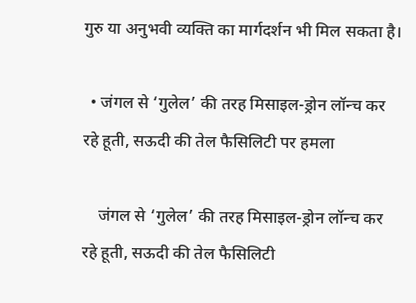गुरु या अनुभवी व्यक्ति का मार्गदर्शन भी मिल सकता है।

  • जंगल से ‘गुलेल’ की तरह मिसाइल-ड्रोन लॉन्च कर रहे हूती, सऊदी की तेल फैसिलिटी पर हमला

    जंगल से ‘गुलेल’ की तरह मिसाइल-ड्रोन लॉन्च कर रहे हूती, सऊदी की तेल फैसिलिटी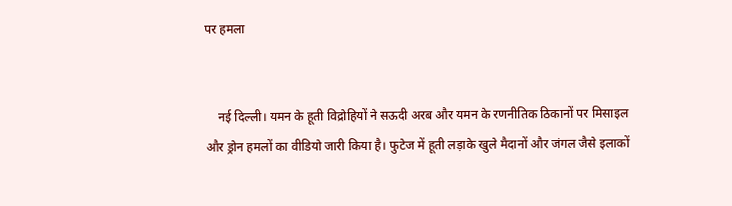पर हमला


    नई दिल्ली। यमन के हूती विद्रोहियों ने सऊदी अरब और यमन के रणनीतिक ठिकानों पर मिसाइल और ड्रोन हमलों का वीडियो जारी किया है। फुटेज में हूती लड़ाके खुले मैदानों और जंगल जैसे इलाकों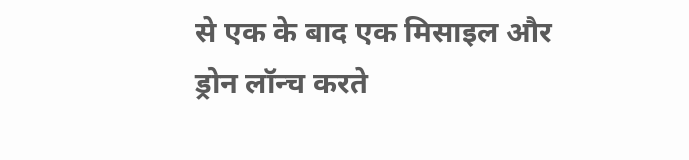से एक के बाद एक मिसाइल और ड्रोन लॉन्च करते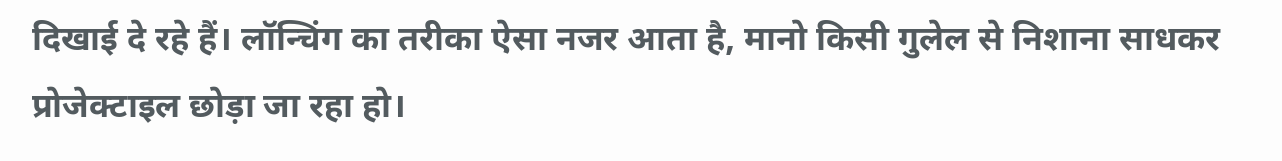दिखाई दे रहे हैं। लॉन्चिंग का तरीका ऐसा नजर आता है, मानो किसी गुलेल से निशाना साधकर प्रोजेक्टाइल छोड़ा जा रहा हो।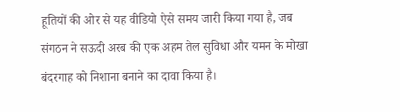हूतियों की ओर से यह वीडियो ऐसे समय जारी किया गया है, जब संगठन ने सऊदी अरब की एक अहम तेल सुविधा और यमन के मोखा बंदरगाह को निशाना बनाने का दावा किया है।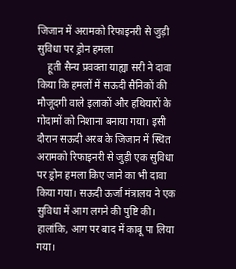जिजान में अरामको रिफाइनरी से जुड़ी सुविधा पर ड्रोन हमला
    हूती सैन्य प्रवक्ता याह्या सरी ने दावा किया कि हमलों में सऊदी सैनिकों की मौजूदगी वाले इलाकों और हथियारों के गोदामों को निशाना बनाया गया। इसी दौरान सऊदी अरब के जिजान में स्थित अरामको रिफाइनरी से जुड़ी एक सुविधा पर ड्रोन हमला किए जाने का भी दावा किया गया। सऊदी ऊर्जा मंत्रालय ने एक सुविधा में आग लगने की पुष्टि की। हालांकि, आग पर बाद में काबू पा लिया गया।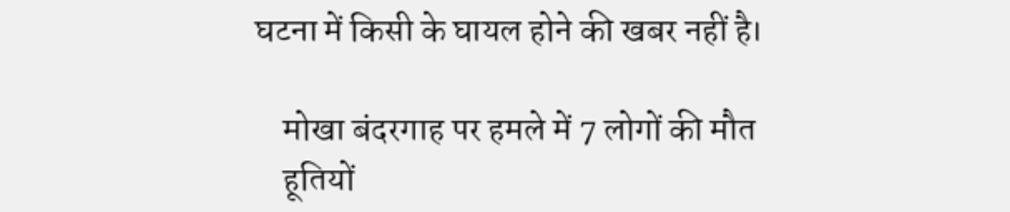घटना में किसी के घायल होने की खबर नहीं है।

    मोखा बंदरगाह पर हमले में 7 लोगों की मौत
    हूतियों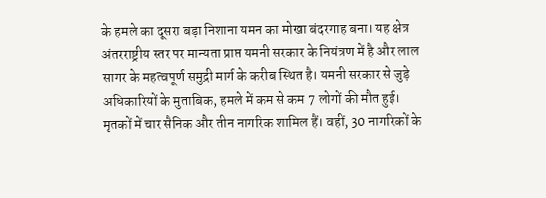के हमले का दूसरा बड़ा निशाना यमन का मोखा बंदरगाह बना। यह क्षेत्र अंतरराष्ट्रीय स्तर पर मान्यता प्राप्त यमनी सरकार के नियंत्रण में है और लाल सागर के महत्वपूर्ण समुद्री मार्ग के करीब स्थित है। यमनी सरकार से जुड़े अधिकारियों के मुताबिक, हमले में कम से कम 7 लोगों की मौत हुई। मृतकों में चार सैनिक और तीन नागरिक शामिल हैं। वहीं, 30 नागरिकों के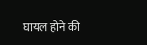घायल होने की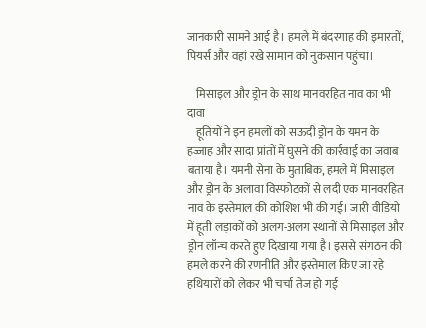जानकारी सामने आई है। हमले में बंदरगाह की इमारतों, पियर्स और वहां रखे सामान को नुकसान पहुंचा।

    मिसाइल और ड्रोन के साथ मानवरहित नाव का भी दावा
    हूतियों ने इन हमलों को सऊदी ड्रोन के यमन के हज्जाह और सादा प्रांतों में घुसने की कार्रवाई का जवाब बताया है। यमनी सेना के मुताबिक, हमले में मिसाइल और ड्रोन के अलावा विस्फोटकों से लदी एक मानवरहित नाव के इस्तेमाल की कोशिश भी की गई। जारी वीडियो में हूती लड़ाकों को अलग-अलग स्थानों से मिसाइल और ड्रोन लॉन्च करते हुए दिखाया गया है। इससे संगठन की हमले करने की रणनीति और इस्तेमाल किए जा रहे हथियारों को लेकर भी चर्चा तेज हो गई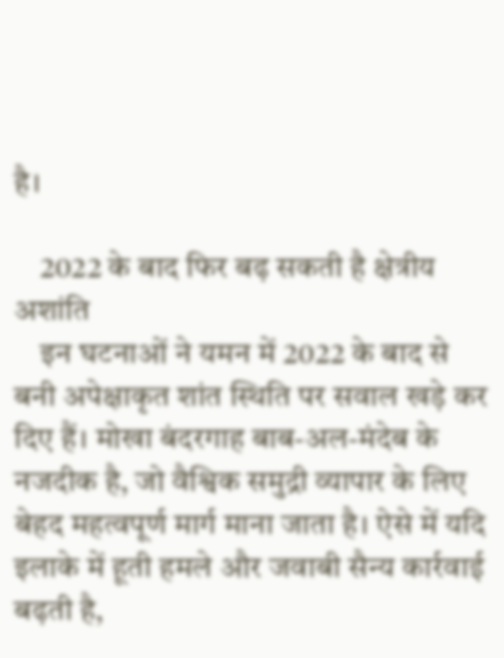है।

    2022 के बाद फिर बढ़ सकती है क्षेत्रीय अशांति
    इन घटनाओं ने यमन में 2022 के बाद से बनी अपेक्षाकृत शांत स्थिति पर सवाल खड़े कर दिए हैं। मोखा बंदरगाह बाब-अल-मंदेब के नजदीक है, जो वैश्विक समुद्री व्यापार के लिए बेहद महत्वपूर्ण मार्ग माना जाता है। ऐसे में यदि इलाके में हूती हमले और जवाबी सैन्य कार्रवाई बढ़ती है,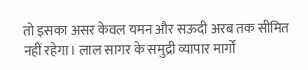तो इसका असर केवल यमन और सऊदी अरब तक सीमित नहीं रहेगा। लाल सागर के समुद्री व्यापार मार्गों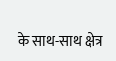के साथ-साथ क्षेत्र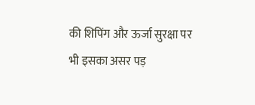की शिपिंग और ऊर्जा सुरक्षा पर भी इसका असर पड़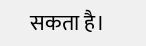सकता है।